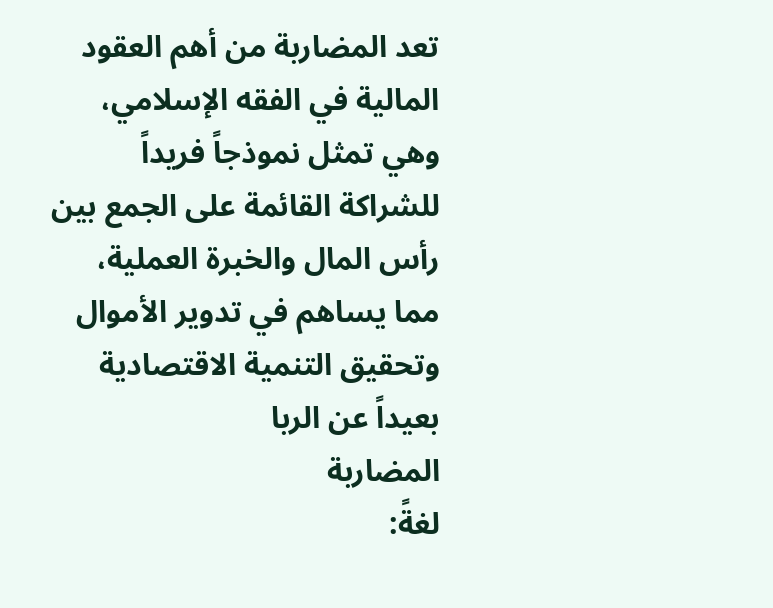تعد المضاربة من أهم العقود المالية في الفقه الإسلامي، وهي تمثل نموذجاً فريداً للشراكة القائمة على الجمع بين رأس المال والخبرة العملية، مما يساهم في تدوير الأموال وتحقيق التنمية الاقتصادية بعيداً عن الربا
المضاربة
لغةً: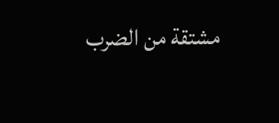مشتقة من الضرب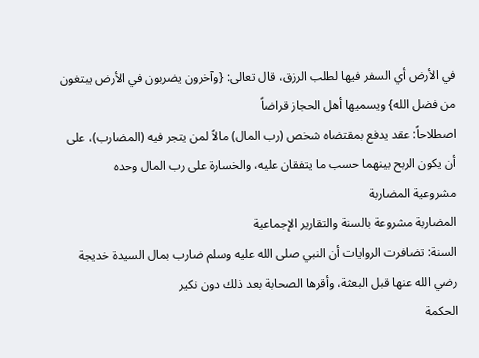في الأرض أي السفر فيها لطلب الرزق، قال تعالى: {وآخرون يضربون في الأرض يبتغون من فضل الله} ويسميها أهل الحجاز قراضاً
اصطلاحاً: عقد يدفع بمقتضاه شخص (رب المال) مالاً لمن يتجر فيه (المضارب)، على أن يكون الربح بينهما حسب ما يتفقان عليه، والخسارة على رب المال وحده
مشروعية المضاربة
المضاربة مشروعة بالسنة والتقارير الإجماعية
السنة: تضافرت الروايات أن النبي صلى الله عليه وسلم ضارب بمال السيدة خديجة رضي الله عنها قبل البعثة، وأقرها الصحابة بعد ذلك دون نكير
الحكمة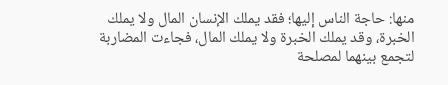منها: حاجة الناس إليها؛ فقد يملك الإنسان المال ولا يملك الخبرة، وقد يملك الخبرة ولا يملك المال، فجاءت المضاربة لتجمع بينهما لمصلحة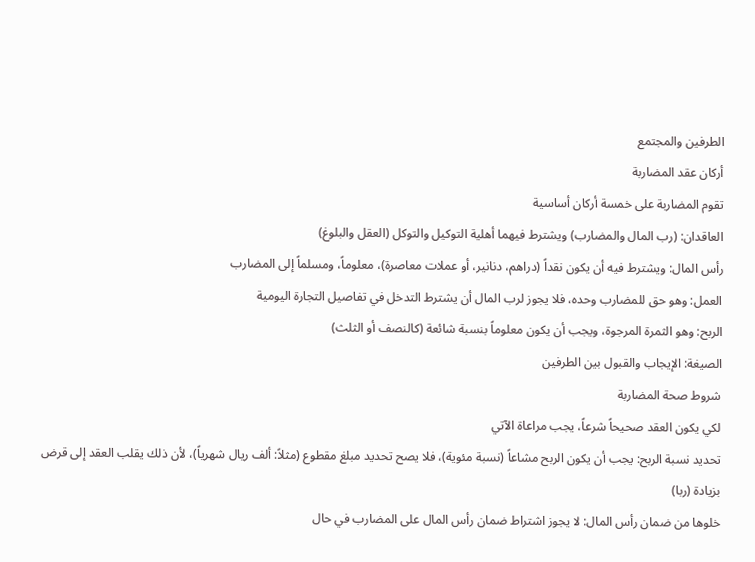الطرفين والمجتمع
أركان عقد المضاربة
تقوم المضاربة على خمسة أركان أساسية
العاقدان: (رب المال والمضارب) ويشترط فيهما أهلية التوكيل والتوكل (العقل والبلوغ)
رأس المال: ويشترط فيه أن يكون نقداً (دراهم، دنانير، أو عملات معاصرة)، معلوماً، ومسلماً إلى المضارب
العمل: وهو حق للمضارب وحده، فلا يجوز لرب المال أن يشترط التدخل في تفاصيل التجارة اليومية
الربح: وهو الثمرة المرجوة، ويجب أن يكون معلوماً بنسبة شائعة (كالنصف أو الثلث)
الصيغة: الإيجاب والقبول بين الطرفين
شروط صحة المضاربة
لكي يكون العقد صحيحاً شرعاً، يجب مراعاة الآتي
تحديد نسبة الربح: يجب أن يكون الربح مشاعاً (نسبة مئوية)، فلا يصح تحديد مبلغ مقطوع (مثلاً: ألف ريال شهرياً)، لأن ذلك يقلب العقد إلى قرض بزيادة (ربا)
خلوها من ضمان رأس المال: لا يجوز اشتراط ضمان رأس المال على المضارب في حال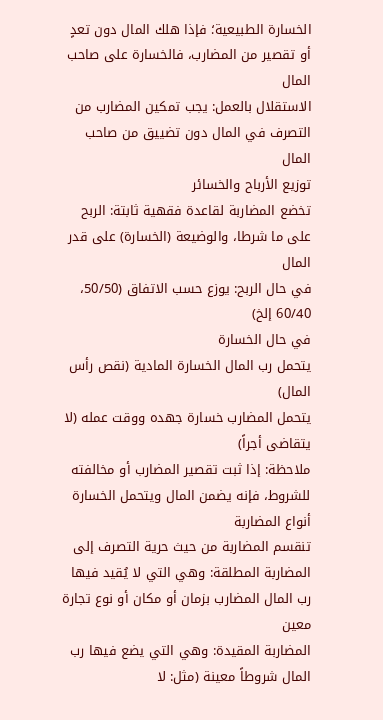الخسارة الطبيعية؛ فإذا هلك المال دون تعدٍ أو تقصير من المضارب، فالخسارة على صاحب المال
الاستقلال بالعمل: يجب تمكين المضارب من التصرف في المال دون تضييق من صاحب المال
توزيع الأرباح والخسائر
تخضع المضاربة لقاعدة فقهية ثابتة: الربح على ما شرطا، والوضيعة (الخسارة) على قدر المال
في حال الربح: يوزع حسب الاتفاق (50/50، 60/40 إلخ)
في حال الخسارة
يتحمل رب المال الخسارة المادية (نقص رأس المال)
يتحمل المضارب خسارة جهده ووقت عمله (لا يتقاضى أجراً)
ملاحظة: إذا ثبت تقصير المضارب أو مخالفته للشروط، فإنه يضمن المال ويتحمل الخسارة
أنواع المضاربة
تنقسم المضاربة من حيث حرية التصرف إلى
المضاربة المطلقة: وهي التي لا يُقيد فيها رب المال المضارب بزمان أو مكان أو نوع تجارة معين
المضاربة المقيدة: وهي التي يضع فيها رب المال شروطاً معينة (مثل: لا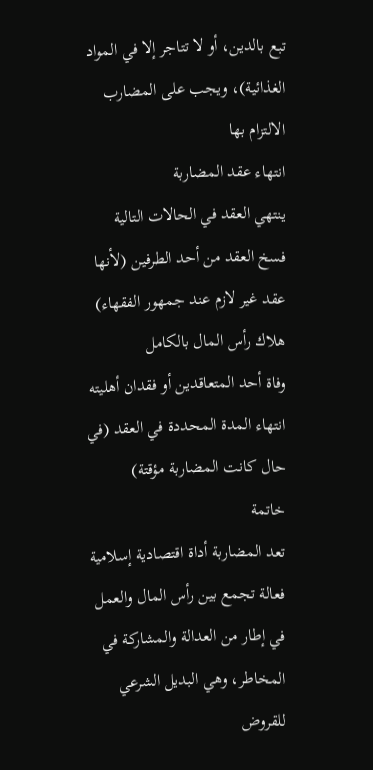تبع بالدين، أو لا تتاجر إلا في المواد الغذائية)، ويجب على المضارب الالتزام بها
انتهاء عقد المضاربة
ينتهي العقد في الحالات التالية
فسخ العقد من أحد الطرفين (لأنها عقد غير لازم عند جمهور الفقهاء)
هلاك رأس المال بالكامل
وفاة أحد المتعاقدين أو فقدان أهليته
انتهاء المدة المحددة في العقد (في حال كانت المضاربة مؤقتة)
خاتمة
تعد المضاربة أداة اقتصادية إسلامية فعالة تجمع بين رأس المال والعمل في إطار من العدالة والمشاركة في المخاطر، وهي البديل الشرعي للقروض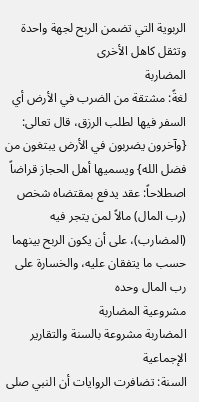الربوية التي تضمن الربح لجهة واحدة وتثقل كاهل الأخرى
المضاربة
لغةً: مشتقة من الضرب في الأرض أي السفر فيها لطلب الرزق، قال تعالى: {وآخرون يضربون في الأرض يبتغون من فضل الله} ويسميها أهل الحجاز قراضاً
اصطلاحاً: عقد يدفع بمقتضاه شخص (رب المال) مالاً لمن يتجر فيه (المضارب)، على أن يكون الربح بينهما حسب ما يتفقان عليه، والخسارة على رب المال وحده
مشروعية المضاربة
المضاربة مشروعة بالسنة والتقارير الإجماعية
السنة: تضافرت الروايات أن النبي صلى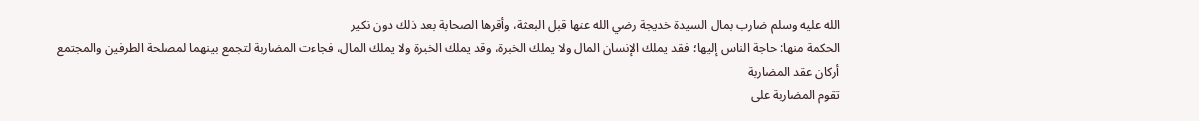الله عليه وسلم ضارب بمال السيدة خديجة رضي الله عنها قبل البعثة، وأقرها الصحابة بعد ذلك دون نكير
الحكمة منها: حاجة الناس إليها؛ فقد يملك الإنسان المال ولا يملك الخبرة، وقد يملك الخبرة ولا يملك المال، فجاءت المضاربة لتجمع بينهما لمصلحة الطرفين والمجتمع
أركان عقد المضاربة
تقوم المضاربة على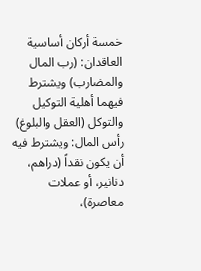خمسة أركان أساسية
العاقدان: (رب المال والمضارب) ويشترط فيهما أهلية التوكيل والتوكل (العقل والبلوغ)
رأس المال: ويشترط فيه أن يكون نقداً (دراهم، دنانير، أو عملات معاصرة)،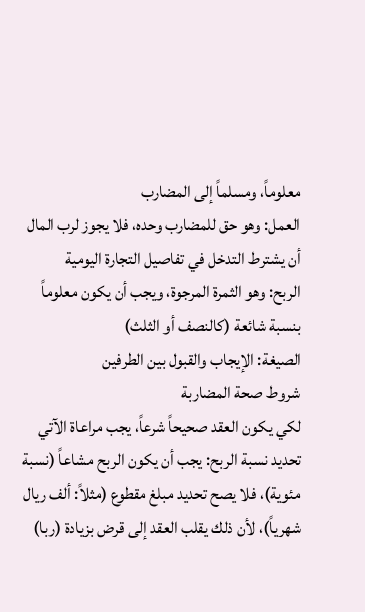معلوماً، ومسلماً إلى المضارب
العمل: وهو حق للمضارب وحده، فلا يجوز لرب المال أن يشترط التدخل في تفاصيل التجارة اليومية
الربح: وهو الثمرة المرجوة، ويجب أن يكون معلوماً بنسبة شائعة (كالنصف أو الثلث)
الصيغة: الإيجاب والقبول بين الطرفين
شروط صحة المضاربة
لكي يكون العقد صحيحاً شرعاً، يجب مراعاة الآتي
تحديد نسبة الربح: يجب أن يكون الربح مشاعاً (نسبة مئوية)، فلا يصح تحديد مبلغ مقطوع (مثلاً: ألف ريال شهرياً)، لأن ذلك يقلب العقد إلى قرض بزيادة (ربا)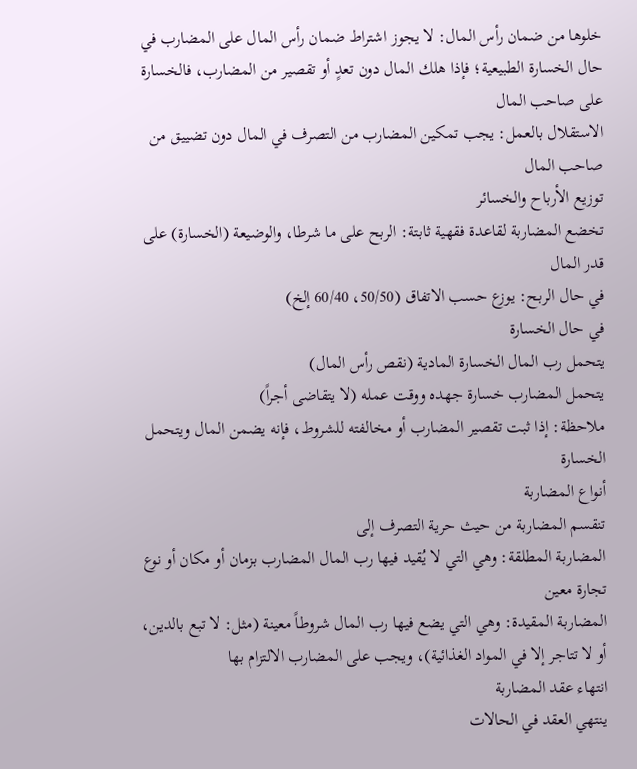خلوها من ضمان رأس المال: لا يجوز اشتراط ضمان رأس المال على المضارب في حال الخسارة الطبيعية؛ فإذا هلك المال دون تعدٍ أو تقصير من المضارب، فالخسارة على صاحب المال
الاستقلال بالعمل: يجب تمكين المضارب من التصرف في المال دون تضييق من صاحب المال
توزيع الأرباح والخسائر
تخضع المضاربة لقاعدة فقهية ثابتة: الربح على ما شرطا، والوضيعة (الخسارة) على قدر المال
في حال الربح: يوزع حسب الاتفاق (50/50، 60/40 إلخ)
في حال الخسارة
يتحمل رب المال الخسارة المادية (نقص رأس المال)
يتحمل المضارب خسارة جهده ووقت عمله (لا يتقاضى أجراً)
ملاحظة: إذا ثبت تقصير المضارب أو مخالفته للشروط، فإنه يضمن المال ويتحمل الخسارة
أنواع المضاربة
تنقسم المضاربة من حيث حرية التصرف إلى
المضاربة المطلقة: وهي التي لا يُقيد فيها رب المال المضارب بزمان أو مكان أو نوع تجارة معين
المضاربة المقيدة: وهي التي يضع فيها رب المال شروطاً معينة (مثل: لا تبع بالدين، أو لا تتاجر إلا في المواد الغذائية)، ويجب على المضارب الالتزام بها
انتهاء عقد المضاربة
ينتهي العقد في الحالات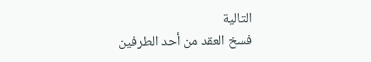التالية
فسخ العقد من أحد الطرفين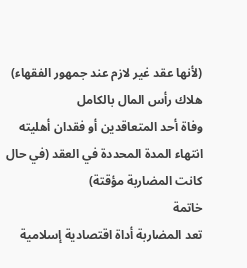(لأنها عقد غير لازم عند جمهور الفقهاء)
هلاك رأس المال بالكامل
وفاة أحد المتعاقدين أو فقدان أهليته
انتهاء المدة المحددة في العقد (في حال كانت المضاربة مؤقتة)
خاتمة
تعد المضاربة أداة اقتصادية إسلامية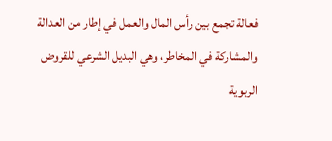فعالة تجمع بين رأس المال والعمل في إطار من العدالة والمشاركة في المخاطر، وهي البديل الشرعي للقروض الربوية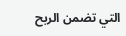التي تضمن الربح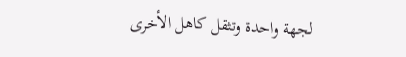لجهة واحدة وتثقل كاهل الأخرى